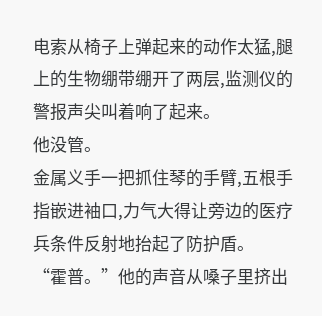电索从椅子上弹起来的动作太猛,腿上的生物绷带绷开了两层,监测仪的警报声尖叫着响了起来。
他没管。
金属义手一把抓住琴的手臂,五根手指嵌进袖口,力气大得让旁边的医疗兵条件反射地抬起了防护盾。
“霍普。”他的声音从嗓子里挤出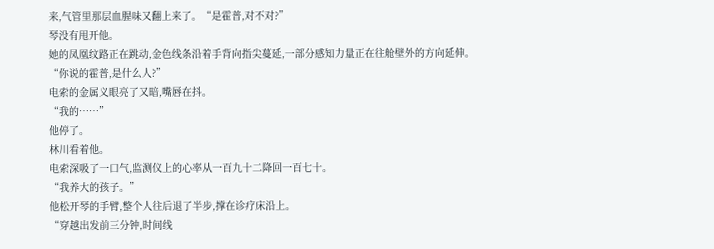来,气管里那层血腥味又翻上来了。“是霍普,对不对?”
琴没有甩开他。
她的凤凰纹路正在跳动,金色线条沿着手背向指尖蔓延,一部分感知力量正在往舱壁外的方向延伸。
“你说的霍普,是什么人?”
电索的金属义眼亮了又暗,嘴唇在抖。
“我的……”
他停了。
林川看着他。
电索深吸了一口气,监测仪上的心率从一百九十二降回一百七十。
“我养大的孩子。”
他松开琴的手臂,整个人往后退了半步,撑在诊疗床沿上。
“穿越出发前三分钟,时间线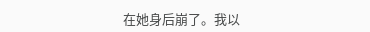在她身后崩了。我以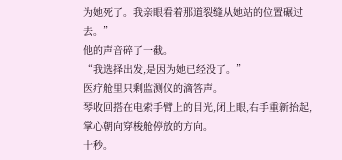为她死了。我亲眼看着那道裂缝从她站的位置碾过去。”
他的声音碎了一截。
“我选择出发,是因为她已经没了。”
医疗舱里只剩监测仪的滴答声。
琴收回搭在电索手臂上的目光,闭上眼,右手重新抬起,掌心朝向穿梭舱停放的方向。
十秒。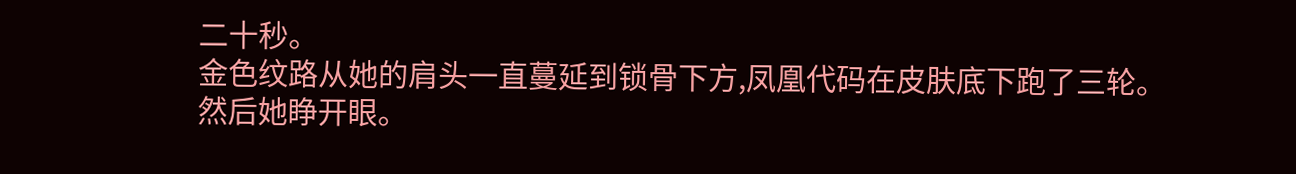二十秒。
金色纹路从她的肩头一直蔓延到锁骨下方,凤凰代码在皮肤底下跑了三轮。
然后她睁开眼。